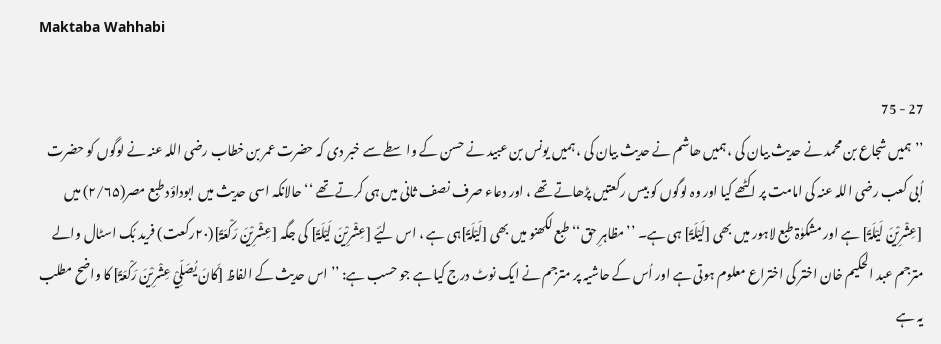Maktaba Wahhabi

27 - 75
’’ہمیں شجاع بن محمد نے حدیث بیان کی ، ہمیں ھاشم نے حدیث بیان کی ، ہمیں یونس بن عبید نے حسن کے واسطے سے خبر دی کہ حضرت عمر بن خطاب رضی اللہ عنہ نے لوگوں کو حضرت اُبی کعب رضی اللہ عنہ کی امامت پر اکٹھے کیا اور وہ لوگوں کو بیس رکعتیں پڑھاتے تھے ، اور دعاء صرف نصف ثانی میں ہی کرتے تھے ‘‘ حالانکہ اسی حدیث میں ابوداؤد طبع مصر(۲/۶۵) میں [عِشْرِیْنَ لَیْلَۃً] ہے اور مشکوٰۃ طبع لاہور میں بھی [لَیْلَۃً] ہی ہے۔ ’’مظاہرِ حق‘‘ طبع لکھنو میں بھی [لَیْلَۃً]ہی ہے ، اس لیٔے [عِشْرِیْنَ لَیْلَۃً] کی جگہ [عِشْرِیْنَ رَکْعَۃً](۲۰رکعت) فرید بُک اسٹال والے مترجم عبد الحکیم خان اختر کی اختراع معلوم ہوتی ہے اور اُس کے حاشیہ پر مترجم نے ایک نوٹ درج کیا ہے جو حسب ہے: ’’ اس حدیث کے الفاظ [کَانَ یُصَلِّيْ عِشْرِیْنَ رَکْعَۃً] کا واضح مطلب یہ ہے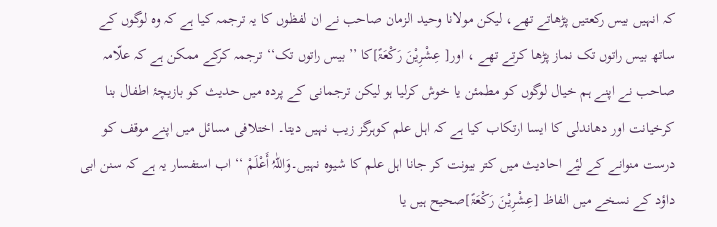کہ انہیں بیس رکعتیں پڑھاتے تھے، لیکن مولانا وحید الزمان صاحب نے ان لفظوں کا یہ ترجمہ کیا ہے کہ وہ لوگوں کے ساتھ بیس راتوں تک نماز پڑھا کرتے تھے ، اور[ عِشْرِیْنَ رَکْعَۃً]کا ’’بیس راتوں تک‘‘ ترجمہ کرکے ممکن ہے کہ علّامہ صاحب نے اپنے ہم خیال لوگوں کو مطمئن یا خوش کرلیا ہو لیکن ترجمانی کے پردہ میں حدیث کو بازیچۂ اطفال بنا کرخیانت اور دھاندلی کا ایسا ارتکاب کیا ہے کہ اہل علم کوہرگز زیب نہیں دیتا۔ اختلافی مسائل میں اپنے موقف کو درست منوانے کے لیٔے احادیث میں کتر بیونت کر جانا اہل علم کا شیوہ نہیں۔وَاللّٰہُ أَعْلَمْ ‘‘ اب استفسار یہ ہے کہ سنن ابی داؤد کے نسخے میں الفاظ [عِشْرِیْنَ رَکْعَۃً]صحیح ہیں یا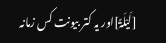[لَیْلَۃً]اور یہ کتر بیونت کس زمانہ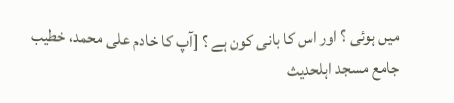میں ہوئی ؟ اور اس کا بانی کون ہے ؟ [آپ کا خادم علی محمد، خطیب جامع مسجد اہلحدیث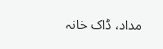مداد، ڈاک خانہ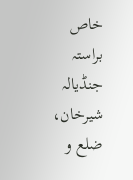خاص براستہ جنڈیالہ شیرخان، ضلع و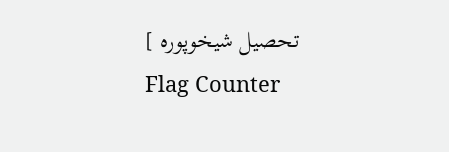تحصیل شیخوپورہ ]
Flag Counter